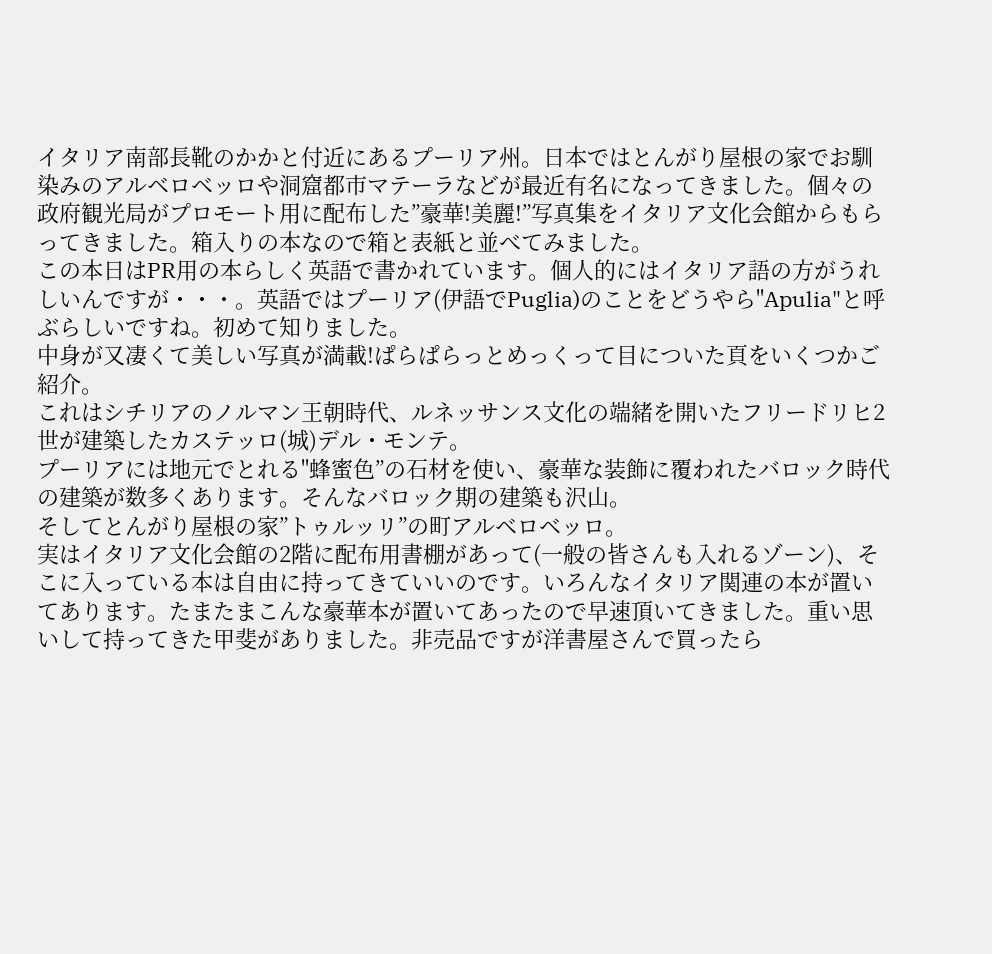イタリア南部長靴のかかと付近にあるプーリア州。日本ではとんがり屋根の家でお馴染みのアルベロベッロや洞窟都市マテーラなどが最近有名になってきました。個々の政府観光局がプロモート用に配布した”豪華!美麗!”写真集をイタリア文化会館からもらってきました。箱入りの本なので箱と表紙と並べてみました。
この本日はPR用の本らしく英語で書かれています。個人的にはイタリア語の方がうれしいんですが・・・。英語ではプーリア(伊語でPuglia)のことをどうやら"Apulia"と呼ぶらしいですね。初めて知りました。
中身が又凄くて美しい写真が満載!ぱらぱらっとめっくって目についた頁をいくつかご紹介。
これはシチリアのノルマン王朝時代、ルネッサンス文化の端緒を開いたフリードリヒ2世が建築したカステッロ(城)デル・モンテ。
プーリアには地元でとれる"蜂蜜色”の石材を使い、豪華な装飾に覆われたバロック時代の建築が数多くあります。そんなバロック期の建築も沢山。
そしてとんがり屋根の家”トゥルッリ”の町アルベロベッロ。
実はイタリア文化会館の2階に配布用書棚があって(一般の皆さんも入れるゾーン)、そこに入っている本は自由に持ってきていいのです。いろんなイタリア関連の本が置いてあります。たまたまこんな豪華本が置いてあったので早速頂いてきました。重い思いして持ってきた甲斐がありました。非売品ですが洋書屋さんで買ったら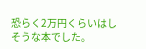恐らく2万円くらいはしそうな本でした。